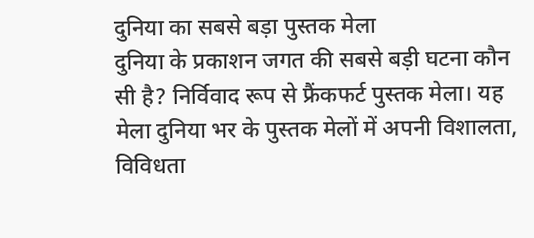दुनिया का सबसे बड़ा पुस्तक मेला
दुनिया के प्रकाशन जगत की सबसे बड़ी घटना कौन सी है? निर्विवाद रूप से फ्रैंकफर्ट पुस्तक मेला। यह मेला दुनिया भर के पुस्तक मेलों में अपनी विशालता, विविधता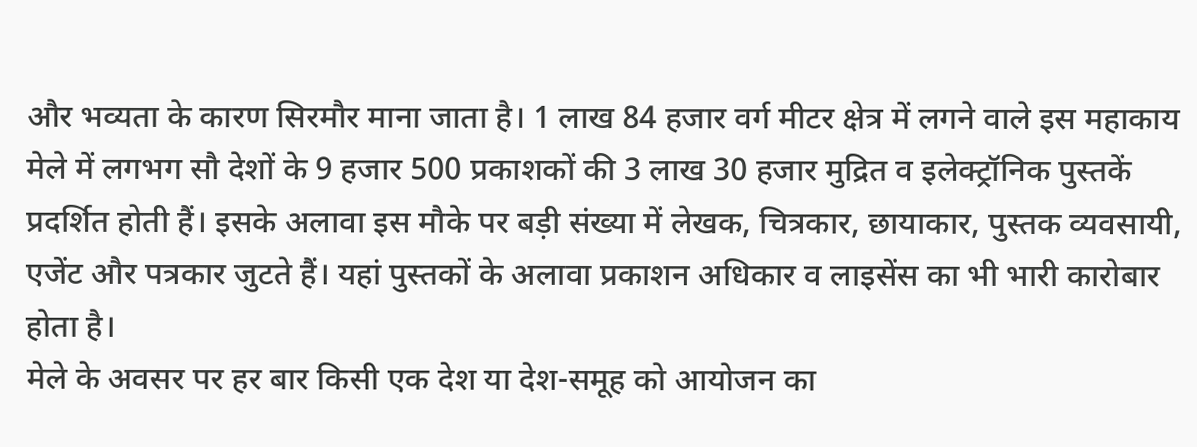और भव्यता के कारण सिरमौर माना जाता है। 1 लाख 84 हजार वर्ग मीटर क्षेत्र में लगने वाले इस महाकाय मेले में लगभग सौ देशों के 9 हजार 500 प्रकाशकों की 3 लाख 30 हजार मुद्रित व इलेक्ट्रॉनिक पुस्तकें प्रदर्शित होती हैं। इसके अलावा इस मौके पर बड़ी संख्या में लेखक, चित्रकार, छायाकार, पुस्तक व्यवसायी, एजेंट और पत्रकार जुटते हैं। यहां पुस्तकों के अलावा प्रकाशन अधिकार व लाइसेंस का भी भारी कारोबार होता है।
मेले के अवसर पर हर बार किसी एक देश या देश-समूह को आयोजन का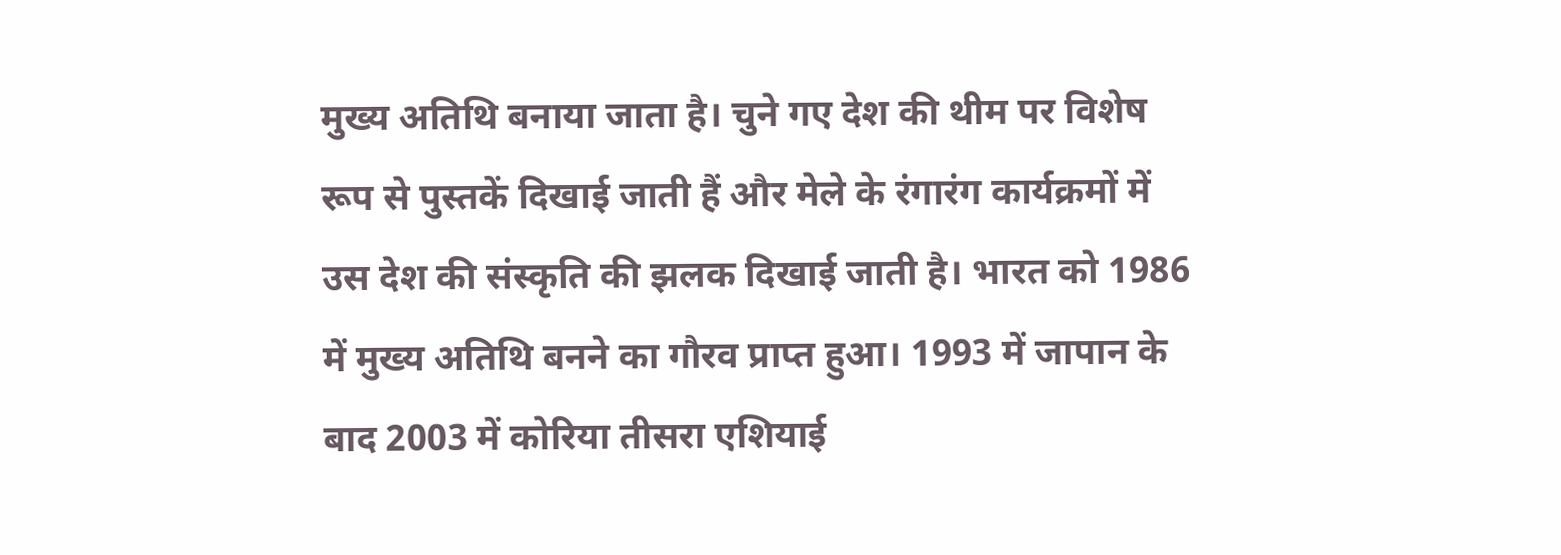मुख्य अतिथि बनाया जाता है। चुने गए देश की थीम पर विशेष रूप से पुस्तकें दिखाई जाती हैं और मेले के रंगारंग कार्यक्रमों में उस देश की संस्कृति की झलक दिखाई जाती है। भारत को 1986 में मुख्य अतिथि बनने का गौरव प्राप्त हुआ। 1993 में जापान के बाद 2003 में कोरिया तीसरा एशियाई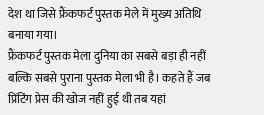देश था जिसे फ्रैंकफर्ट पुस्तक मेले में मुख्य अतिथि बनाया गया।
फ्रैंकफर्ट पुस्तक मेला दुनिया का सबसे बड़ा ही नहीं बल्कि सबसे पुराना पुस्तक मेला भी है। कहते हैं जब प्रिंटिंग प्रेस की खोज नहीं हुई थी तब यहां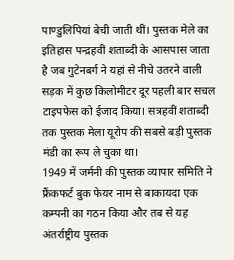पाण्डुलिपियां बेची जाती थीं। पुस्तक मेले का इतिहास पन्द्रहवीं शताब्दी के आसपास जाता है जब गुटेनबर्ग ने यहां से नीचे उतरने वाली सड़क में कुछ किलोमीटर दूर पहली बार सचल टाइपफेस को ईजाद किया। सत्रहवीं शताब्दी तक पुस्तक मेला यूरोप की सबसे बड़ी पुस्तक मंडी का रूप ले चुका था।
1949 में जर्मनी की पुस्तक व्यापार समिति ने फ्रैंकफर्ट बुक फेयर नाम से बाकायदा एक कम्पनी का गठन किया और तब से यह अंतर्राष्ट्रीय पुस्तक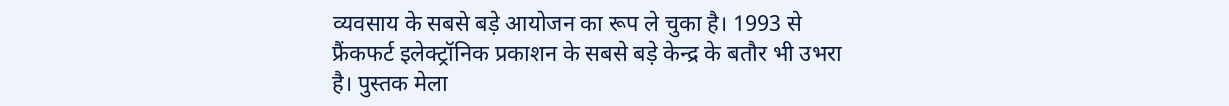व्यवसाय के सबसे बड़े आयोजन का रूप ले चुका है। 1993 से फ्रैंकफर्ट इलेक्ट्रॉनिक प्रकाशन के सबसे बड़े केन्द्र के बतौर भी उभरा है। पुस्तक मेला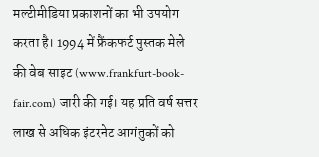मल्टीमीडिया प्रकाशनों का भी उपयोग करता है। 1994 में फ्रैंकफर्ट पुस्तक मेले की वेब साइट (www.frankfurt-book-fair.com) जारी की गई। यह प्रति वर्ष सत्तर लाख से अधिक इंटरनेट आगंतुकों को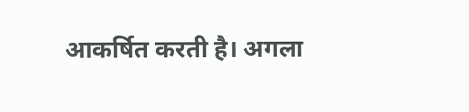आकर्षित करती है। अगला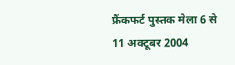फ्रैंकफर्ट पुस्तक मेला 6 से 11 अक्टूबर 2004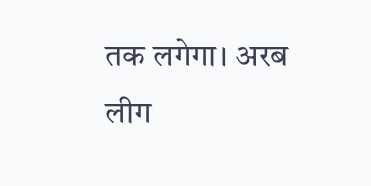तक लगेगा। अरब लीग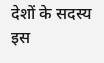देशों के सदस्य इस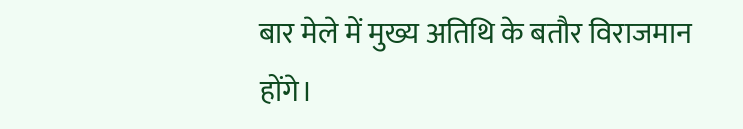बार मेले में मुख्य अतिथि के बतौर विराजमान होंगे।